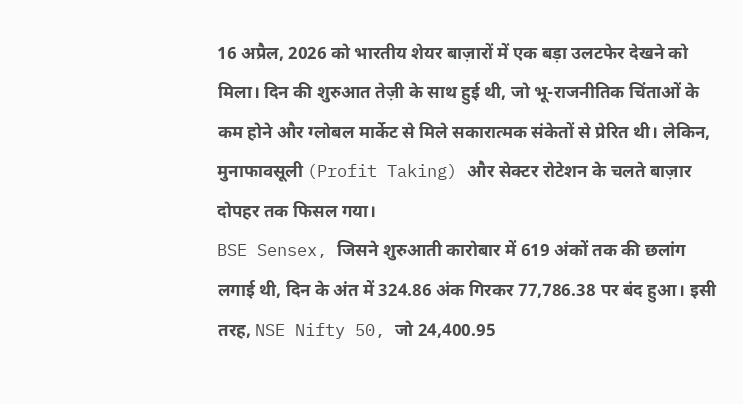16 अप्रैल, 2026 को भारतीय शेयर बाज़ारों में एक बड़ा उलटफेर देखने को मिला। दिन की शुरुआत तेज़ी के साथ हुई थी, जो भू-राजनीतिक चिंताओं के कम होने और ग्लोबल मार्केट से मिले सकारात्मक संकेतों से प्रेरित थी। लेकिन, मुनाफावसूली (Profit Taking) और सेक्टर रोटेशन के चलते बाज़ार दोपहर तक फिसल गया।
BSE Sensex, जिसने शुरुआती कारोबार में 619 अंकों तक की छलांग लगाई थी, दिन के अंत में 324.86 अंक गिरकर 77,786.38 पर बंद हुआ। इसी तरह, NSE Nifty 50, जो 24,400.95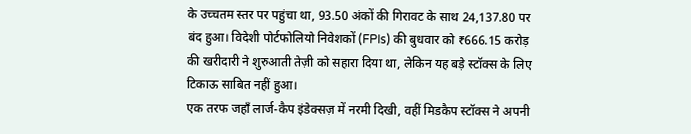के उच्चतम स्तर पर पहुंचा था, 93.50 अंकों की गिरावट के साथ 24,137.80 पर बंद हुआ। विदेशी पोर्टफोलियो निवेशकों (FPIs) की बुधवार को ₹666.15 करोड़ की खरीदारी ने शुरुआती तेज़ी को सहारा दिया था, लेकिन यह बड़े स्टॉक्स के लिए टिकाऊ साबित नहीं हुआ।
एक तरफ जहाँ लार्ज-कैप इंडेक्सज़ में नरमी दिखी, वहीं मिडकैप स्टॉक्स ने अपनी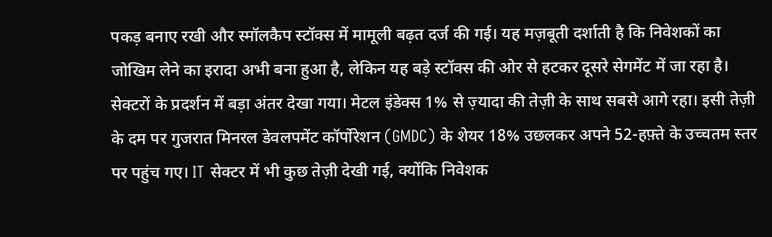पकड़ बनाए रखी और स्मॉलकैप स्टॉक्स में मामूली बढ़त दर्ज की गई। यह मज़बूती दर्शाती है कि निवेशकों का जोखिम लेने का इरादा अभी बना हुआ है, लेकिन यह बड़े स्टॉक्स की ओर से हटकर दूसरे सेगमेंट में जा रहा है।
सेक्टरों के प्रदर्शन में बड़ा अंतर देखा गया। मेटल इंडेक्स 1% से ज़्यादा की तेज़ी के साथ सबसे आगे रहा। इसी तेज़ी के दम पर गुजरात मिनरल डेवलपमेंट कॉर्पोरेशन (GMDC) के शेयर 18% उछलकर अपने 52-हफ़्ते के उच्चतम स्तर पर पहुंच गए। IT सेक्टर में भी कुछ तेज़ी देखी गई, क्योंकि निवेशक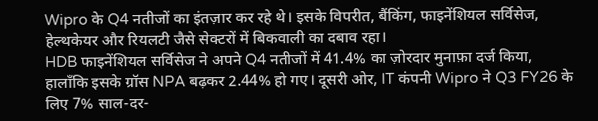Wipro के Q4 नतीजों का इंतज़ार कर रहे थे। इसके विपरीत, बैंकिंग, फाइनेंशियल सर्विसेज, हेल्थकेयर और रियलटी जैसे सेक्टरों में बिकवाली का दबाव रहा।
HDB फाइनेंशियल सर्विसेज ने अपने Q4 नतीजों में 41.4% का ज़ोरदार मुनाफ़ा दर्ज किया, हालाँकि इसके ग्रॉस NPA बढ़कर 2.44% हो गए। दूसरी ओर, IT कंपनी Wipro ने Q3 FY26 के लिए 7% साल-दर-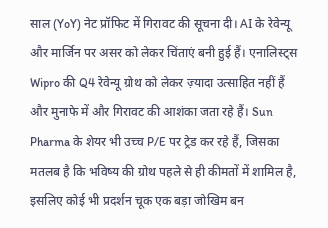साल (YoY) नेट प्रॉफिट में गिरावट की सूचना दी। AI के रेवेन्यू और मार्जिन पर असर को लेकर चिंताएं बनी हुई हैं। एनालिस्ट्स Wipro की Q4 रेवेन्यू ग्रोथ को लेकर ज़्यादा उत्साहित नहीं हैं और मुनाफे में और गिरावट की आशंका जता रहे हैं। Sun Pharma के शेयर भी उच्च P/E पर ट्रेड कर रहे हैं, जिसका मतलब है कि भविष्य की ग्रोथ पहले से ही कीमतों में शामिल है, इसलिए कोई भी प्रदर्शन चूक एक बड़ा जोखिम बन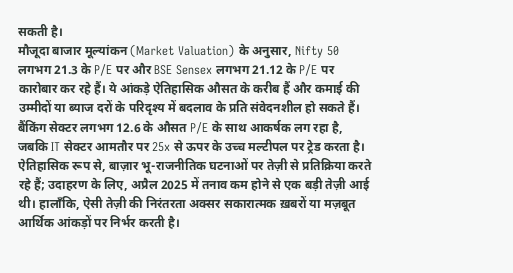सकती है।
मौजूदा बाजार मूल्यांकन (Market Valuation) के अनुसार, Nifty 50 लगभग 21.3 के P/E पर और BSE Sensex लगभग 21.12 के P/E पर कारोबार कर रहे हैं। ये आंकड़े ऐतिहासिक औसत के करीब हैं और कमाई की उम्मीदों या ब्याज दरों के परिदृश्य में बदलाव के प्रति संवेदनशील हो सकते हैं। बैंकिंग सेक्टर लगभग 12.6 के औसत P/E के साथ आकर्षक लग रहा है, जबकि IT सेक्टर आमतौर पर 25x से ऊपर के उच्च मल्टीपल पर ट्रेड करता है। ऐतिहासिक रूप से, बाज़ार भू-राजनीतिक घटनाओं पर तेज़ी से प्रतिक्रिया करते रहे हैं; उदाहरण के लिए, अप्रैल 2025 में तनाव कम होने से एक बड़ी तेज़ी आई थी। हालाँकि, ऐसी तेज़ी की निरंतरता अक्सर सकारात्मक ख़बरों या मज़बूत आर्थिक आंकड़ों पर निर्भर करती है।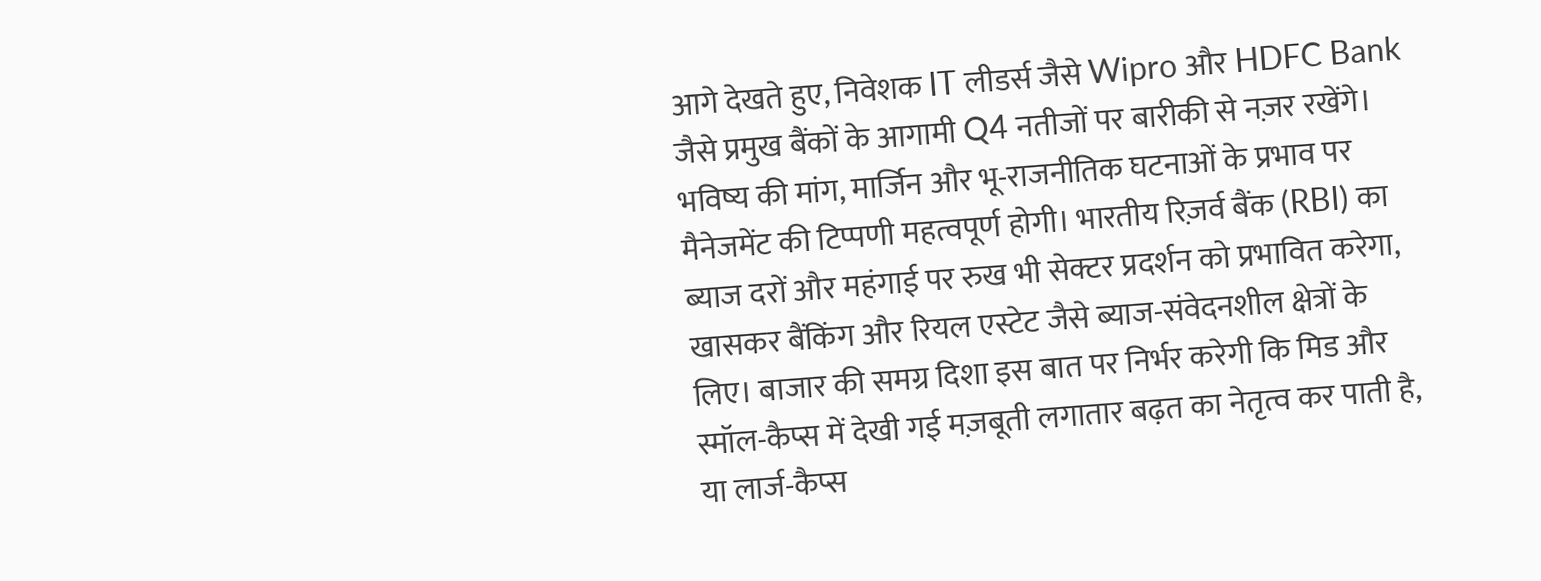आगे देखते हुए, निवेशक IT लीडर्स जैसे Wipro और HDFC Bank जैसे प्रमुख बैंकों के आगामी Q4 नतीजों पर बारीकी से नज़र रखेंगे। भविष्य की मांग, मार्जिन और भू-राजनीतिक घटनाओं के प्रभाव पर मैनेजमेंट की टिप्पणी महत्वपूर्ण होगी। भारतीय रिज़र्व बैंक (RBI) का ब्याज दरों और महंगाई पर रुख भी सेक्टर प्रदर्शन को प्रभावित करेगा, खासकर बैंकिंग और रियल एस्टेट जैसे ब्याज-संवेदनशील क्षेत्रों के लिए। बाजार की समग्र दिशा इस बात पर निर्भर करेगी कि मिड और स्मॉल-कैप्स में देखी गई मज़बूती लगातार बढ़त का नेतृत्व कर पाती है, या लार्ज-कैप्स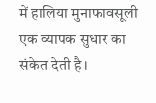में हालिया मुनाफावसूली एक व्यापक सुधार का संकेत देती है।